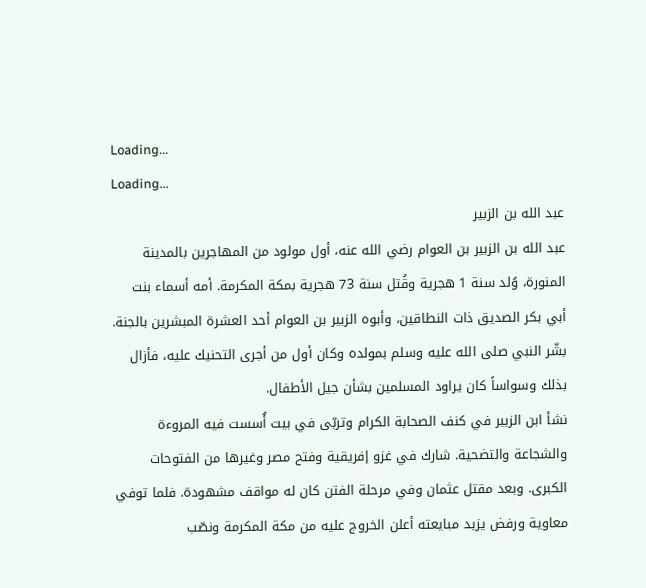Loading...
Loading...
عبد الله بن الزبير
عبد الله بن الزبير بن العوام رضي الله عنه، أول مولود من المهاجرين بالمدينة المنورة، وُلد سنة 1 هجرية وقُتل سنة 73 هجرية بمكة المكرمة. أمه أسماء بنت أبي بكر الصديق ذات النطاقين، وأبوه الزبير بن العوام أحد العشرة المبشرين بالجنة. بشّر النبي صلى الله عليه وسلم بمولده وكان أول من أجرى التحنيك عليه، فأزال بذلك وسواساً كان يراود المسلمين بشأن جيل الأطفال.
نشأ ابن الزبير في كنف الصحابة الكرام وتربّى في بيت أُسست فيه المروءة والشجاعة والتضحية. شارك في غزو إفريقية وفتح مصر وغيرها من الفتوحات الكبرى. وبعد مقتل عثمان وفي مرحلة الفتن كان له مواقف مشهودة. فلما توفي معاوية ورفض يزيد مبايعته أعلن الخروج عليه من مكة المكرمة ونصّب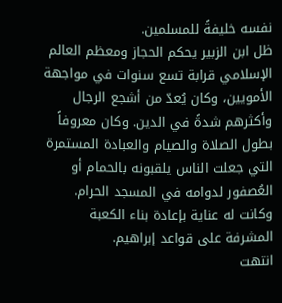نفسه خليفةً للمسلمين.
ظل ابن الزبير يحكم الحجاز ومعظم العالم الإسلامي قرابة تسع سنوات في مواجهة الأمويين، وكان يُعدّ من أشجع الرجال وأكثرهم شدةً في الدين. وكان معروفاً بطول الصلاة والصيام والعبادة المستمرة التي جعلت الناس يلقبونه بالحمام أو العُصفور لدوامه في المسجد الحرام. وكانت له عناية بإعادة بناء الكعبة المشرفة على قواعد إبراهيم.
انتهت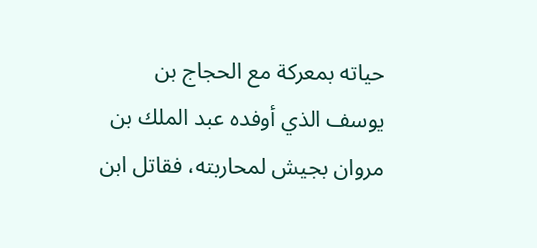حياته بمعركة مع الحجاج بن يوسف الذي أوفده عبد الملك بن مروان بجيش لمحاربته، فقاتل ابن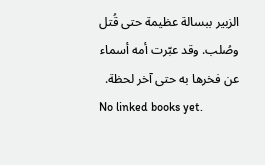الزبير ببسالة عظيمة حتى قُتل وصُلب. وقد عبّرت أمه أسماء عن فخرها به حتى آخر لحظة.
No linked books yet.